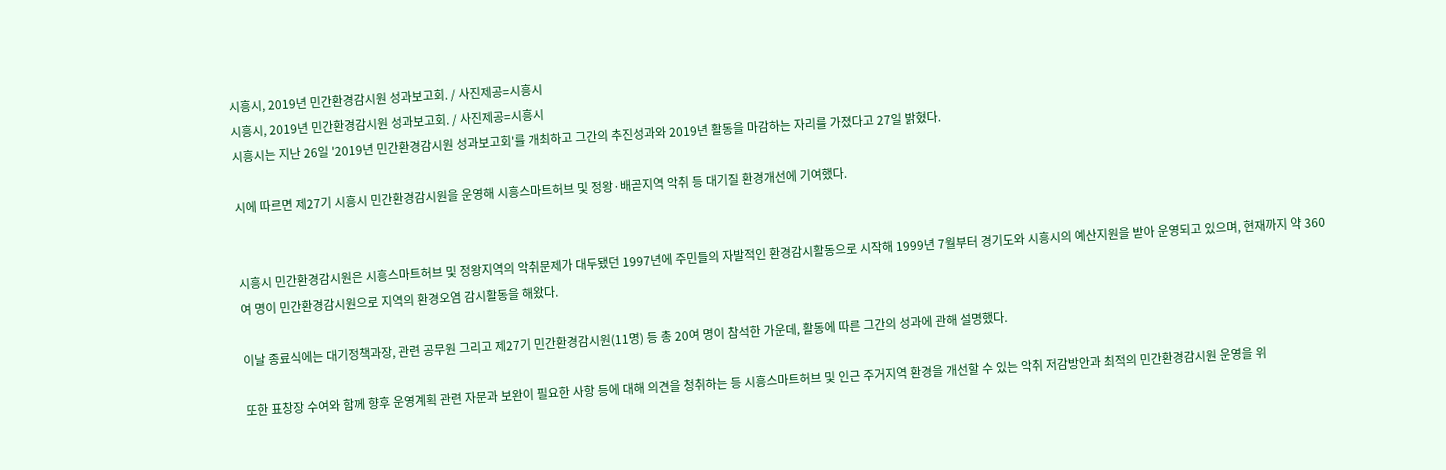시흥시, 2019년 민간환경감시원 성과보고회. / 사진제공=시흥시
시흥시, 2019년 민간환경감시원 성과보고회. / 사진제공=시흥시
시흥시는 지난 26일 '2019년 민간환경감시원 성과보고회'를 개최하고 그간의 추진성과와 2019년 활동을 마감하는 자리를 가졌다고 27일 밝혔다.

시에 따르면 제27기 시흥시 민간환경감시원을 운영해 시흥스마트허브 및 정왕·배곧지역 악취 등 대기질 환경개선에 기여했다.


시흥시 민간환경감시원은 시흥스마트허브 및 정왕지역의 악취문제가 대두됐던 1997년에 주민들의 자발적인 환경감시활동으로 시작해 1999년 7월부터 경기도와 시흥시의 예산지원을 받아 운영되고 있으며, 현재까지 약 360여 명이 민간환경감시원으로 지역의 환경오염 감시활동을 해왔다.

이날 종료식에는 대기정책과장, 관련 공무원 그리고 제27기 민간환경감시원(11명) 등 총 20여 명이 참석한 가운데, 활동에 따른 그간의 성과에 관해 설명했다.

또한 표창장 수여와 함께 향후 운영계획 관련 자문과 보완이 필요한 사항 등에 대해 의견을 청취하는 등 시흥스마트허브 및 인근 주거지역 환경을 개선할 수 있는 악취 저감방안과 최적의 민간환경감시원 운영을 위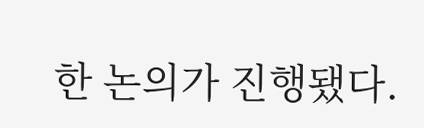한 논의가 진행됐다.